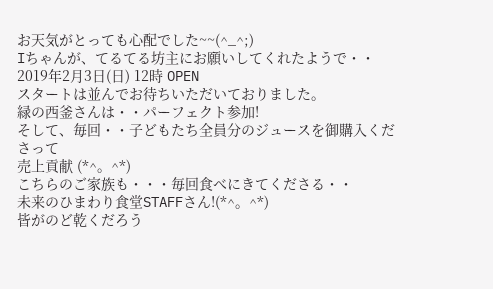お天気がとっても心配でした~~(^_^;)
Iちゃんが、てるてる坊主にお願いしてくれたようで・・
2019年2月3日(日) 12時 OPEN
スタートは並んでお待ちいただいておりました。
緑の西釜さんは・・パーフェクト参加!
そして、毎回・・子どもたち全員分のジュースを御購入くださって
売上貢献 (*^。^*)
こちらのご家族も・・・毎回食べにきてくださる・・
未来のひまわり食堂STAFFさん!(*^。^*)
皆がのど乾くだろう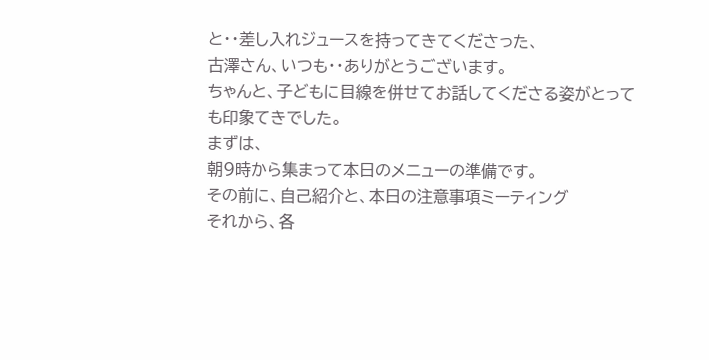と・・差し入れジュースを持ってきてくださった、
古澤さん、いつも・・ありがとうございます。
ちゃんと、子どもに目線を併せてお話してくださる姿がとっても印象てきでした。
まずは、
朝9時から集まって本日のメニューの準備です。
その前に、自己紹介と、本日の注意事項ミーティング
それから、各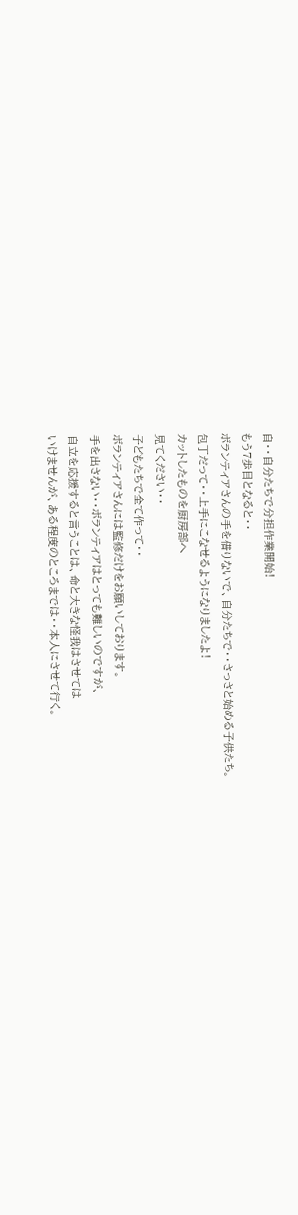自・・自分たちで分担作業開始!
もう7歩目となると・・
ボランティアさんの手を借りないで、自分たちで・・さっさと始める子供たち。
包丁だって・・上手にこなせるようになりましたよ!
カットしたものを厨房部へ
見てください・・
子どもたちで全て作って・・
ボランティアさんには監修だけをお願いしております。
手を出さない・・ボランティアはとっても難しいのですが、
自立を応援すると言うことは、命と大きな怪我はさせては
いけませんが、ある程度のところまでは・・本人にさせて行く。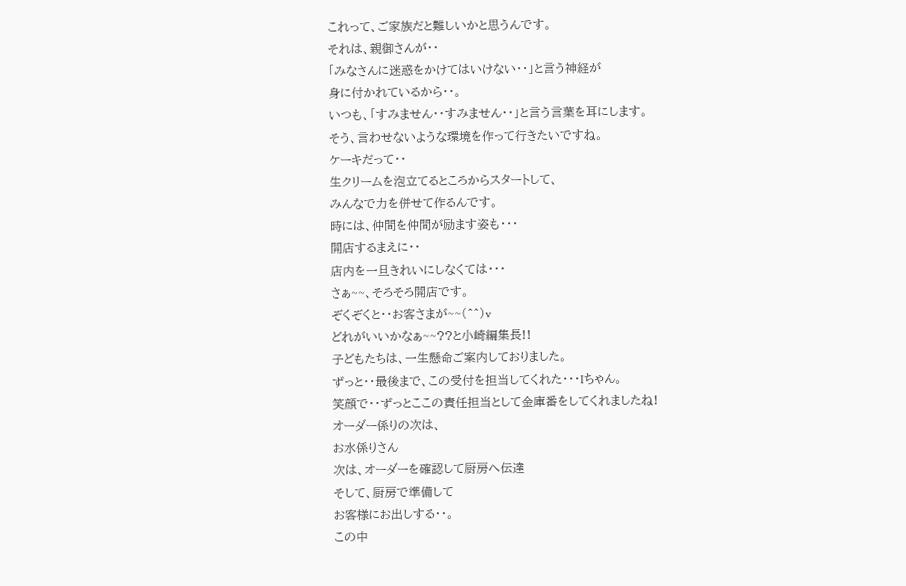これって、ご家族だと難しいかと思うんです。
それは、親御さんが・・
「みなさんに迷惑をかけてはいけない・・」と言う神経が
身に付かれているから・・。
いつも、「すみません・・すみません・・」と言う言葉を耳にします。
そう、言わせないような環境を作って行きたいですね。
ケーキだって・・
生クリームを泡立てるところからスタートして、
みんなで力を併せて作るんです。
時には、仲間を仲間が励ます姿も・・・
開店するまえに・・
店内を一旦きれいにしなくては・・・
さぁ~~、そろそろ開店です。
ぞくぞくと・・お客さまが~~(^^)v
どれがいいかなぁ~~??と小崎編集長!!
子どもたちは、一生懸命ご案内しておりました。
ずっと・・最後まで、この受付を担当してくれた・・・Iちゃん。
笑顔で・・ずっとここの責任担当として金庫番をしてくれましたね!
オーダー係りの次は、
お水係りさん
次は、オーダーを確認して厨房へ伝達
そして、厨房で準備して
お客様にお出しする・・。
この中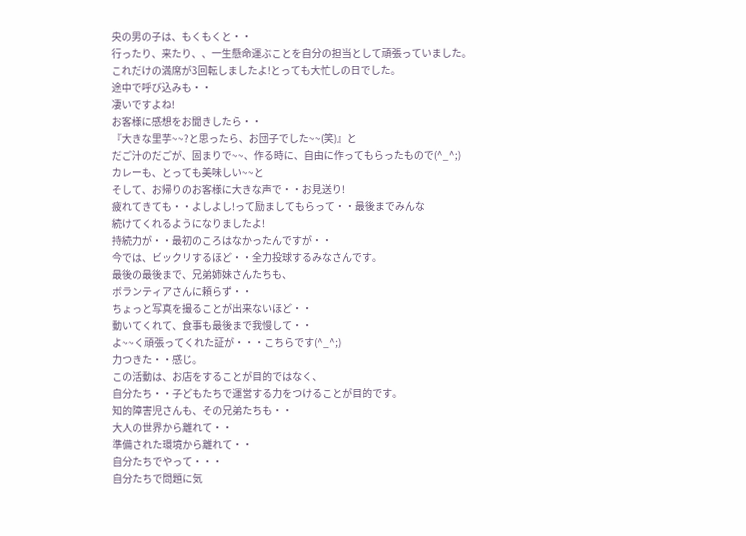央の男の子は、もくもくと・・
行ったり、来たり、、一生懸命運ぶことを自分の担当として頑張っていました。
これだけの満席が3回転しましたよ!とっても大忙しの日でした。
途中で呼び込みも・・
凄いですよね!
お客様に感想をお聞きしたら・・
『大きな里芋~~?と思ったら、お団子でした~~(笑)』と
だご汁のだごが、固まりで~~、作る時に、自由に作ってもらったもので(^_^;)
カレーも、とっても美味しい~~と
そして、お帰りのお客様に大きな声で・・お見送り!
疲れてきても・・よしよし!って励ましてもらって・・最後までみんな
続けてくれるようになりましたよ!
持続力が・・最初のころはなかったんですが・・
今では、ビックリするほど・・全力投球するみなさんです。
最後の最後まで、兄弟姉妹さんたちも、
ボランティアさんに頼らず・・
ちょっと写真を撮ることが出来ないほど・・
動いてくれて、食事も最後まで我慢して・・
よ~~く頑張ってくれた証が・・・こちらです(^_^;)
力つきた・・感じ。
この活動は、お店をすることが目的ではなく、
自分たち・・子どもたちで運営する力をつけることが目的です。
知的障害児さんも、その兄弟たちも・・
大人の世界から離れて・・
準備された環境から離れて・・
自分たちでやって・・・
自分たちで問題に気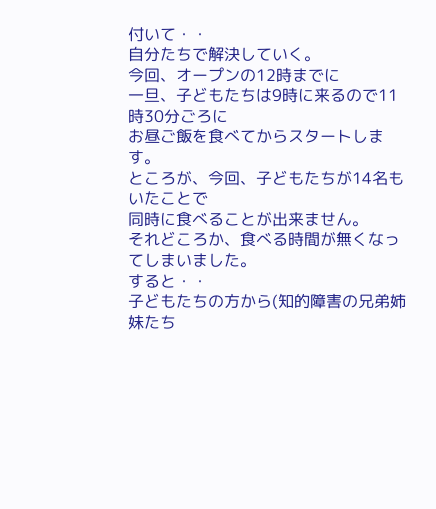付いて・・
自分たちで解決していく。
今回、オープンの12時までに
一旦、子どもたちは9時に来るので11時30分ごろに
お昼ご飯を食べてからスタートします。
ところが、今回、子どもたちが14名もいたことで
同時に食べることが出来ません。
それどころか、食べる時間が無くなってしまいました。
すると・・
子どもたちの方から(知的障害の兄弟姉妹たち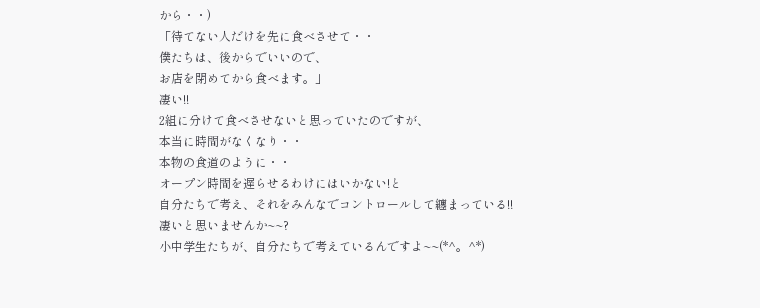から・・)
「待てない人だけを先に食べさせて・・
僕たちは、後からでいいので、
お店を閉めてから食べます。」
凄い!!
2組に分けて食べさせないと思っていたのですが、
本当に時間がなくなり・・
本物の食道のように・・
オープン時間を遅らせるわけにはいかない!と
自分たちで考え、それをみんなでコントロールして纏まっている!!
凄いと思いませんか~~?
小中学生たちが、自分たちで考えているんですよ~~(*^。^*)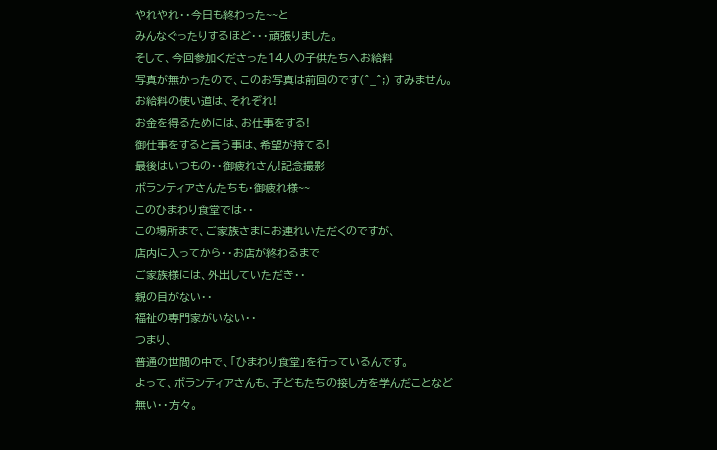やれやれ・・今日も終わった~~と
みんなぐったりするほど・・・頑張りました。
そして、今回参加くださった14人の子供たちへお給料
写真が無かったので、このお写真は前回のです(^_^;) すみません。
お給料の使い道は、それぞれ!
お金を得るためには、お仕事をする!
御仕事をすると言う事は、希望が持てる!
最後はいつもの・・御疲れさん!記念撮影
ボランティアさんたちも・御疲れ様~~
このひまわり食堂では・・
この場所まで、ご家族さまにお連れいただくのですが、
店内に入ってから・・お店が終わるまで
ご家族様には、外出していただき・・
親の目がない・・
福祉の専門家がいない・・
つまり、
普通の世間の中で、「ひまわり食堂」を行っているんです。
よって、ボランティアさんも、子どもたちの接し方を学んだことなど
無い・・方々。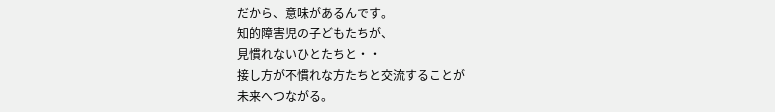だから、意味があるんです。
知的障害児の子どもたちが、
見慣れないひとたちと・・
接し方が不慣れな方たちと交流することが
未来へつながる。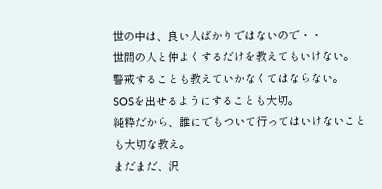世の中は、良い人ばかりではないので・・
世間の人と仲よくするだけを教えてもいけない。
警戒することも教えていかなくてはならない。
SOSを出せるようにすることも大切。
純粋だから、誰にでもついて行ってはいけないことも大切な教え。
まだまだ、沢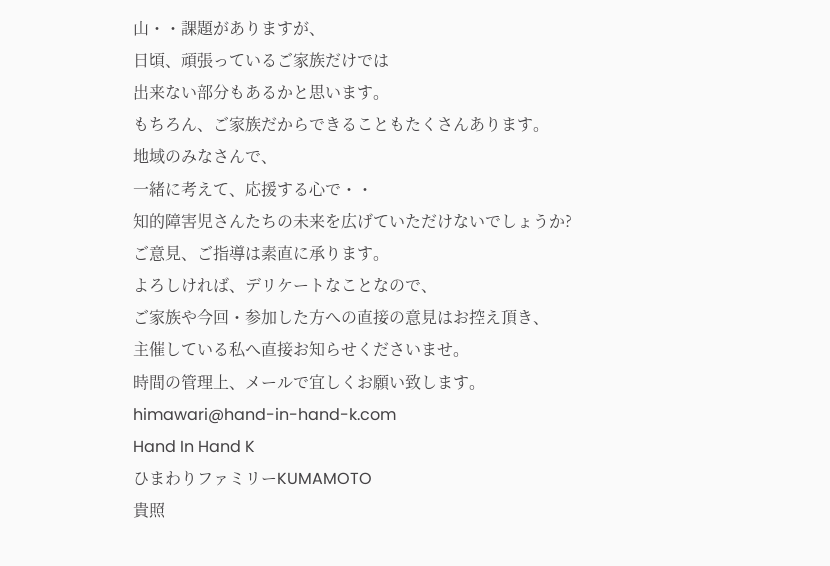山・・課題がありますが、
日頃、頑張っているご家族だけでは
出来ない部分もあるかと思います。
もちろん、ご家族だからできることもたくさんあります。
地域のみなさんで、
一緒に考えて、応援する心で・・
知的障害児さんたちの未来を広げていただけないでしょうか?
ご意見、ご指導は素直に承ります。
よろしければ、デリケートなことなので、
ご家族や今回・参加した方への直接の意見はお控え頂き、
主催している私へ直接お知らせくださいませ。
時間の管理上、メールで宜しくお願い致します。
himawari@hand-in-hand-k.com
Hand In Hand K
ひまわりファミリーKUMAMOTO
貴照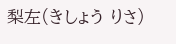梨左(きしょう りさ)